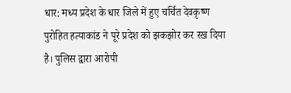धार: मध्य प्रदेश के धार जिले में हुए चर्चित देवकृष्ण पुरोहित हत्याकांड ने पूरे प्रदेश को झकझोर कर रख दिया है। पुलिस द्वारा आरोपी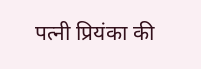पत्नी प्रियंका की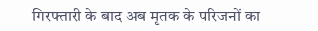गिरफ्तारी के बाद अब मृतक के परिजनों का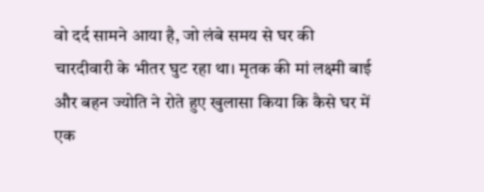वो दर्द सामने आया है, जो लंबे समय से घर की चारदीवारी के भीतर घुट रहा था। मृतक की मां लक्ष्मी बाई और बहन ज्योति ने रोते हुए खुलासा किया कि कैसे घर में एक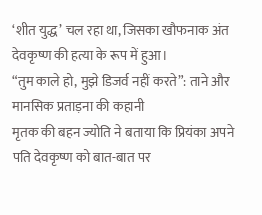‘शीत युद्ध’ चल रहा था, जिसका खौफनाक अंत देवकृष्ण की हत्या के रूप में हुआ।
“तुम काले हो, मुझे डिजर्व नहीं करते”: ताने और मानसिक प्रताड़ना की कहानी
मृतक की बहन ज्योति ने बताया कि प्रियंका अपने पति देवकृष्ण को बात-बात पर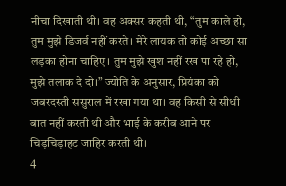नीचा दिखाती थी। वह अक्सर कहती थी, “तुम काले हो, तुम मुझे डिजर्व नहीं करते। मेरे लायक तो कोई अच्छा सा लड़का होना चाहिए। तुम मुझे खुश नहीं रख पा रहे हो, मुझे तलाक दे दो।” ज्योति के अनुसार, प्रियंका को जबरदस्ती ससुराल में रखा गया था। वह किसी से सीधी बात नहीं करती थी और भाई के करीब आने पर चिड़चिड़ाहट जाहिर करती थी।
4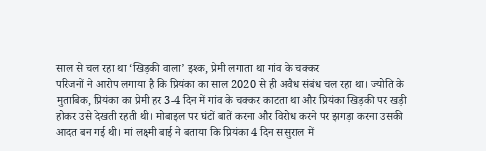साल से चल रहा था ‘खिड़की वाला’ इश्क, प्रेमी लगाता था गांव के चक्कर
परिजनों ने आरोप लगाया है कि प्रियंका का साल 2020 से ही अवैध संबंध चल रहा था। ज्योति के मुताबिक, प्रियंका का प्रेमी हर 3-4 दिन में गांव के चक्कर काटता था और प्रियंका खिड़की पर खड़ी होकर उसे देखती रहती थी। मोबाइल पर घंटों बातें करना और विरोध करने पर झगड़ा करना उसकी आदत बन गई थी। मां लक्ष्मी बाई ने बताया कि प्रियंका 4 दिन ससुराल में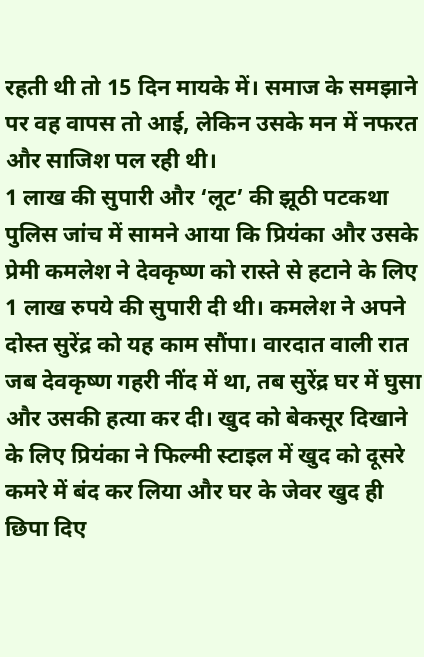रहती थी तो 15 दिन मायके में। समाज के समझाने पर वह वापस तो आई, लेकिन उसके मन में नफरत और साजिश पल रही थी।
1 लाख की सुपारी और ‘लूट’ की झूठी पटकथा
पुलिस जांच में सामने आया कि प्रियंका और उसके प्रेमी कमलेश ने देवकृष्ण को रास्ते से हटाने के लिए 1 लाख रुपये की सुपारी दी थी। कमलेश ने अपने दोस्त सुरेंद्र को यह काम सौंपा। वारदात वाली रात जब देवकृष्ण गहरी नींद में था, तब सुरेंद्र घर में घुसा और उसकी हत्या कर दी। खुद को बेकसूर दिखाने के लिए प्रियंका ने फिल्मी स्टाइल में खुद को दूसरे कमरे में बंद कर लिया और घर के जेवर खुद ही छिपा दिए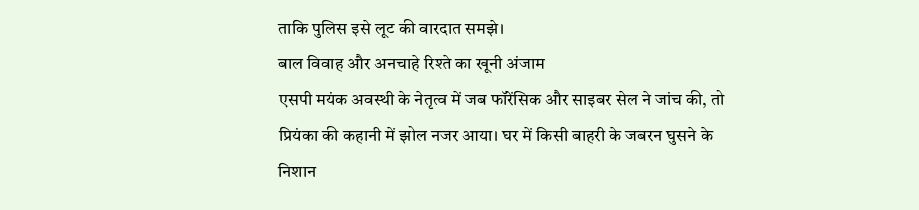ताकि पुलिस इसे लूट की वारदात समझे।
बाल विवाह और अनचाहे रिश्ते का खूनी अंजाम
एसपी मयंक अवस्थी के नेतृत्व में जब फॉरेंसिक और साइबर सेल ने जांच की, तो प्रियंका की कहानी में झोल नजर आया। घर में किसी बाहरी के जबरन घुसने के निशान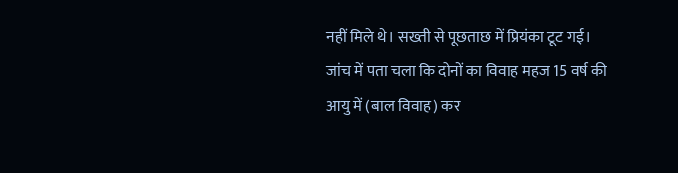नहीं मिले थे। सख्ती से पूछताछ में प्रियंका टूट गई। जांच में पता चला कि दोनों का विवाह महज 15 वर्ष की आयु में (बाल विवाह) कर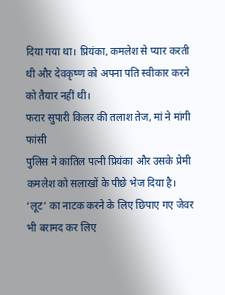दिया गया था। प्रियंका, कमलेश से प्यार करती थी और देवकृष्ण को अपना पति स्वीकार करने को तैयार नहीं थी।
फरार सुपारी किलर की तलाश तेज, मां ने मांगी फांसी
पुलिस ने कातिल पत्नी प्रियंका और उसके प्रेमी कमलेश को सलाखों के पीछे भेज दिया है। ‘लूट’ का नाटक करने के लिए छिपाए गए जेवर भी बरामद कर लिए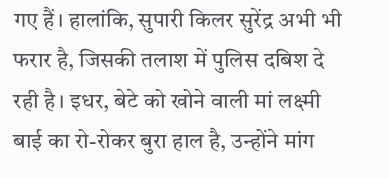गए हैं। हालांकि, सुपारी किलर सुरेंद्र अभी भी फरार है, जिसकी तलाश में पुलिस दबिश दे रही है। इधर, बेटे को खोने वाली मां लक्ष्मी बाई का रो-रोकर बुरा हाल है, उन्होंने मांग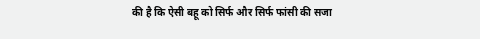की है कि ऐसी बहू को सिर्फ और सिर्फ फांसी की सजा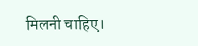मिलनी चाहिए।